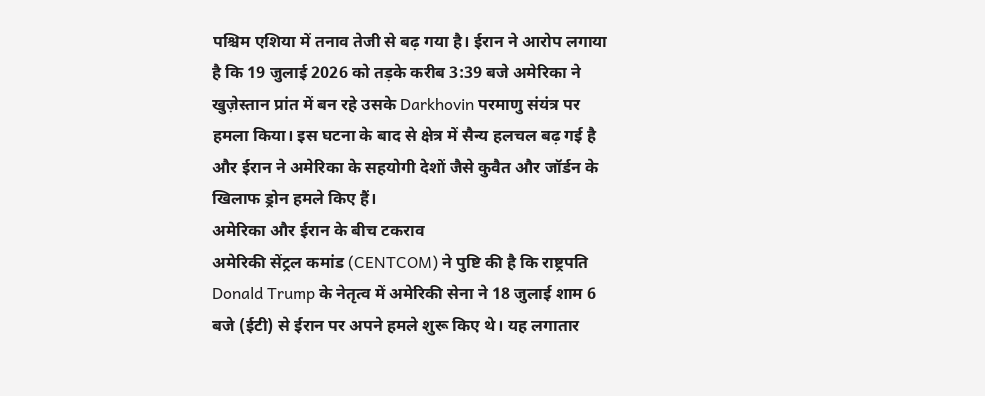पश्चिम एशिया में तनाव तेजी से बढ़ गया है। ईरान ने आरोप लगाया है कि 19 जुलाई 2026 को तड़के करीब 3:39 बजे अमेरिका ने खुज़ेस्तान प्रांत में बन रहे उसके Darkhovin परमाणु संयंत्र पर हमला किया। इस घटना के बाद से क्षेत्र में सैन्य हलचल बढ़ गई है और ईरान ने अमेरिका के सहयोगी देशों जैसे कुवैत और जॉर्डन के खिलाफ ड्रोन हमले किए हैं।
अमेरिका और ईरान के बीच टकराव
अमेरिकी सेंट्रल कमांड (CENTCOM) ने पुष्टि की है कि राष्ट्रपति Donald Trump के नेतृत्व में अमेरिकी सेना ने 18 जुलाई शाम 6 बजे (ईटी) से ईरान पर अपने हमले शुरू किए थे। यह लगातार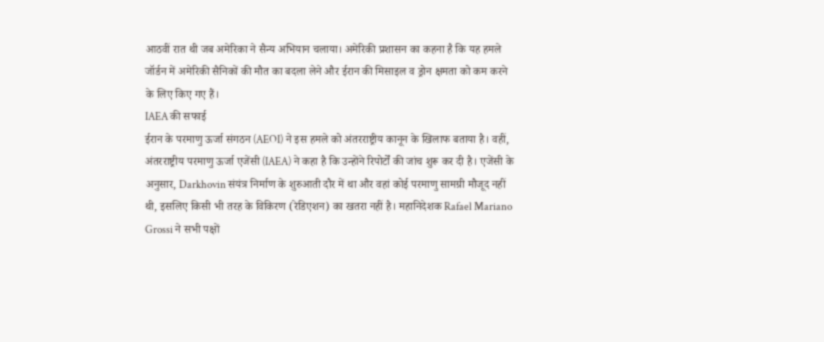आठवीं रात थी जब अमेरिका ने सैन्य अभियान चलाया। अमेरिकी प्रशासन का कहना है कि यह हमले जॉर्डन में अमेरिकी सैनिकों की मौत का बदला लेने और ईरान की मिसाइल व ड्रोन क्षमता को कम करने के लिए किए गए हैं।
IAEA की सफाई
ईरान के परमाणु ऊर्जा संगठन (AEOI) ने इस हमले को अंतरराष्ट्रीय कानून के खिलाफ बताया है। वहीं, अंतरराष्ट्रीय परमाणु ऊर्जा एजेंसी (IAEA) ने कहा है कि उन्होंने रिपोर्टों की जांच शुरू कर दी है। एजेंसी के अनुसार, Darkhovin संयंत्र निर्माण के शुरुआती दौर में था और वहां कोई परमाणु सामग्री मौजूद नहीं थी, इसलिए किसी भी तरह के विकिरण (रेडिएशन) का खतरा नहीं है। महानिदेशक Rafael Mariano Grossi ने सभी पक्षों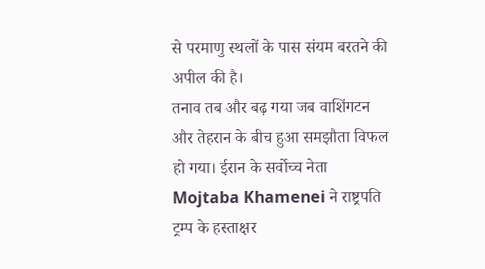से परमाणु स्थलों के पास संयम बरतने की अपील की है।
तनाव तब और बढ़ गया जब वाशिंगटन और तेहरान के बीच हुआ समझौता विफल हो गया। ईरान के सर्वोच्च नेता Mojtaba Khamenei ने राष्ट्रपति ट्रम्प के हस्ताक्षर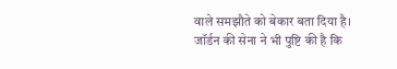वाले समझौते को बेकार बता दिया है। जॉर्डन की सेना ने भी पुष्टि की है कि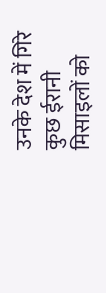उनके देश में गिरे कुछ ईरानी मिसाइलों को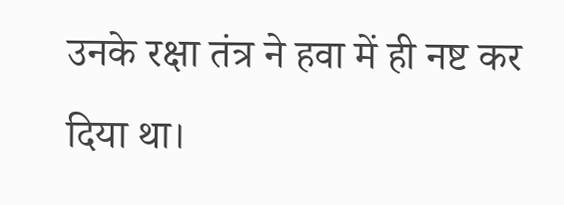उनके रक्षा तंत्र ने हवा में ही नष्ट कर दिया था।